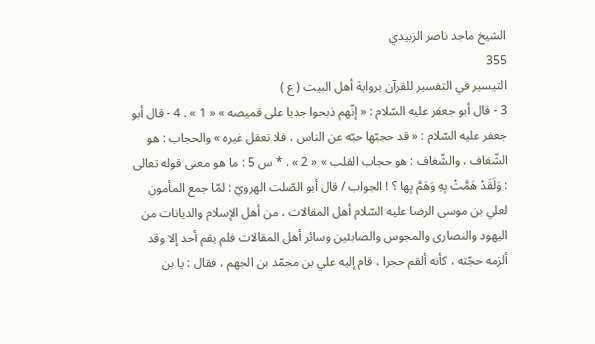الشيخ ماجد ناصر الزبيدي
355
التيسير في التفسير للقرآن برواية أهل البيت ( ع )
3 - قال أبو جعفر عليه السّلام : « إنّهم ذبحوا جديا على قميصه » « 1 » . 4 - قال أبو جعفر عليه السّلام : « قد حجبّها حبّه عن الناس ، فلا تعقل غيره » والحجاب : هو الشّغاف ، والشّغاف : هو حجاب القلب » « 2 » . * س 5 : ما هو معنى قوله تعالى : وَلَقَدْ هَمَّتْ بِهِ وَهَمَّ بِها ؟ ! الجواب / قال أبو الصّلت الهرويّ : لمّا جمع المأمون لعلي بن موسى الرضا عليه السّلام أهل المقالات ، من أهل الإسلام والديانات من اليهود والنصارى والمجوس والصابئين وسائر أهل المقالات فلم يقم أحد إلا وقد ألزمه حجّته ، كأنه ألقم حجرا ، قام إليه علي بن محمّد بن الجهم ، فقال : يا بن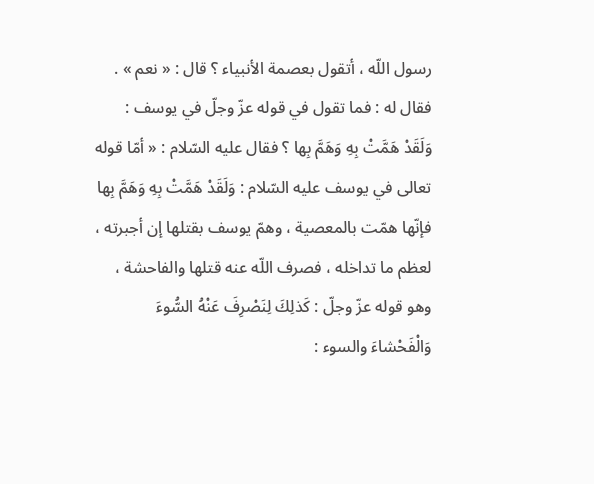رسول اللّه ، أتقول بعصمة الأنبياء ؟ قال : « نعم » . فقال له : فما تقول في قوله عزّ وجلّ في يوسف : وَلَقَدْ هَمَّتْ بِهِ وَهَمَّ بِها ؟ فقال عليه السّلام : « أمّا قوله تعالى في يوسف عليه السّلام : وَلَقَدْ هَمَّتْ بِهِ وَهَمَّ بِها فإنّها همّت بالمعصية ، وهمّ يوسف بقتلها إن أجبرته ، لعظم ما تداخله ، فصرف اللّه عنه قتلها والفاحشة ، وهو قوله عزّ وجلّ : كَذلِكَ لِنَصْرِفَ عَنْهُ السُّوءَ وَالْفَحْشاءَ والسوء :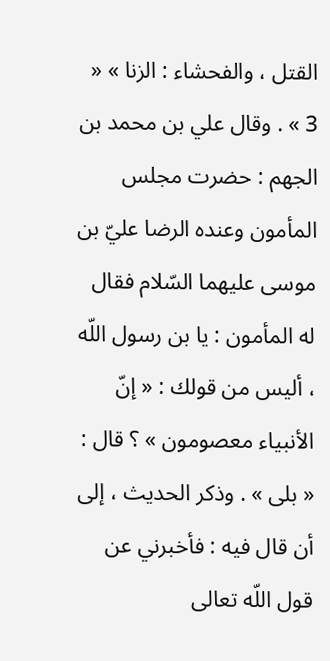القتل ، والفحشاء : الزنا » « 3 » . وقال علي بن محمد بن الجهم : حضرت مجلس المأمون وعنده الرضا عليّ بن موسى عليهما السّلام فقال له المأمون : يا بن رسول اللّه ، أليس من قولك : « إنّ الأنبياء معصومون » ؟ قال : « بلى » . وذكر الحديث ، إلى أن قال فيه : فأخبرني عن قول اللّه تعالى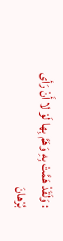: وَلَقَدْ هَمَّتْ بِهِ وَهَمَّ بِها لَوْ لا أَنْ رَأى بُرْهانَ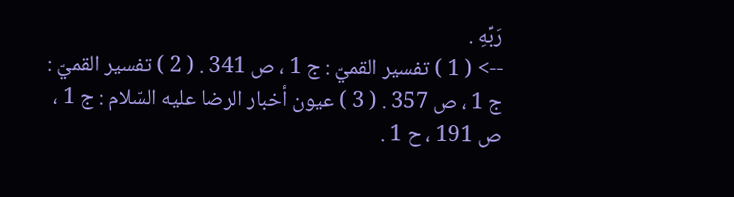رَبِّهِ .
--> ( 1 ) تفسير القميّ : ج 1 ، ص 341 . ( 2 ) تفسير القميّ : ج 1 ، ص 357 . ( 3 ) عيون أخبار الرضا عليه السّلام : ج 1 ، ص 191 ، ح 1 .